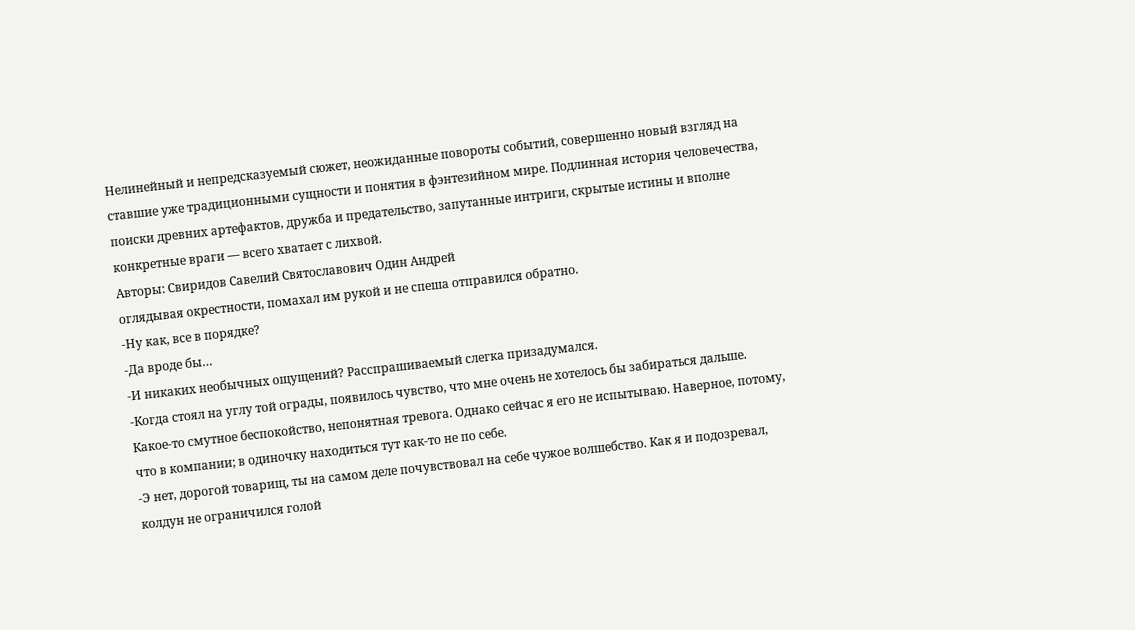Нелинейный и непредсказуемый сюжет, неожиданные повороты событий, совершенно новый взгляд на ставшие уже традиционными сущности и понятия в фэнтезийном мире. Подлинная история человечества, поиски древних артефактов, дружба и предательство, запутанные интриги, скрытые истины и вполне конкретные враги — всего хватает с лихвой.
Авторы: Свиридов Савелий Святославович Один Андрей
оглядывая окрестности, помахал им рукой и не спеша отправился обратно.
‑Ну как, все в порядке?
‑Да вроде бы…
‑И никаких необычных ощущений? Расспрашиваемый слегка призадумался.
‑Когда стоял на углу той ограды, появилось чувство, что мне очень не хотелось бы забираться дальше. Какое‑то смутное беспокойство, непонятная тревога. Однако сейчас я его не испытываю. Наверное, потому, что в компании; в одиночку находиться тут как‑то не по себе.
‑Э нет, дорогой товарищ, ты на самом деле почувствовал на себе чужое волшебство. Как я и подозревал, колдун не ограничился голой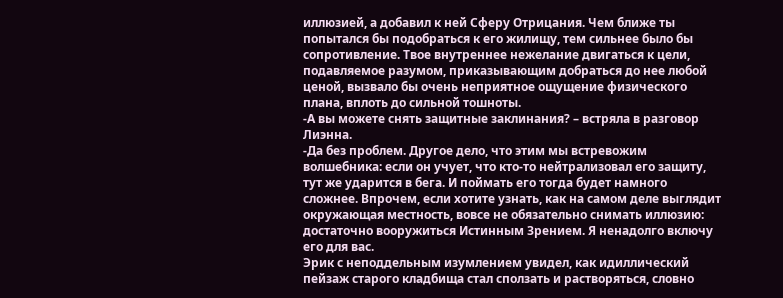иллюзией, а добавил к ней Сферу Отрицания. Чем ближе ты попытался бы подобраться к его жилищу, тем сильнее было бы сопротивление. Твое внутреннее нежелание двигаться к цели, подавляемое разумом, приказывающим добраться до нее любой ценой, вызвало бы очень неприятное ощущение физического плана, вплоть до сильной тошноты.
‑А вы можете снять защитные заклинания? – встряла в разговор Лиэнна.
‑Да без проблем. Другое дело, что этим мы встревожим волшебника: если он учует, что кто‑то нейтрализовал его защиту, тут же ударится в бега. И поймать его тогда будет намного сложнее. Впрочем, если хотите узнать, как на самом деле выглядит окружающая местность, вовсе не обязательно снимать иллюзию: достаточно вооружиться Истинным Зрением. Я ненадолго включу его для вас.
Эрик с неподдельным изумлением увидел, как идиллический пейзаж старого кладбища стал сползать и растворяться, словно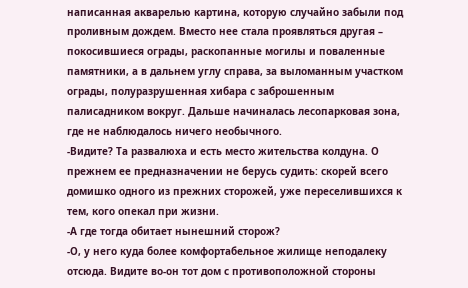написанная акварелью картина, которую случайно забыли под проливным дождем. Вместо нее стала проявляться другая – покосившиеся ограды, раскопанные могилы и поваленные памятники, а в дальнем углу справа, за выломанным участком ограды, полуразрушенная хибара с заброшенным палисадником вокруг. Дальше начиналась лесопарковая зона, где не наблюдалось ничего необычного.
‑Видите? Та развалюха и есть место жительства колдуна. О прежнем ее предназначении не берусь судить: скорей всего домишко одного из прежних сторожей, уже переселившихся к тем, кого опекал при жизни.
‑А где тогда обитает нынешний сторож?
‑О, у него куда более комфортабельное жилище неподалеку отсюда. Видите во‑он тот дом с противоположной стороны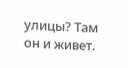улицы? Там он и живет.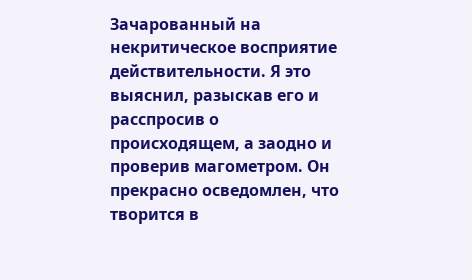Зачарованный на некритическое восприятие действительности. Я это выяснил, разыскав его и расспросив о происходящем, а заодно и проверив магометром. Он прекрасно осведомлен, что творится в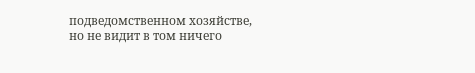подведомственном хозяйстве, но не видит в том ничего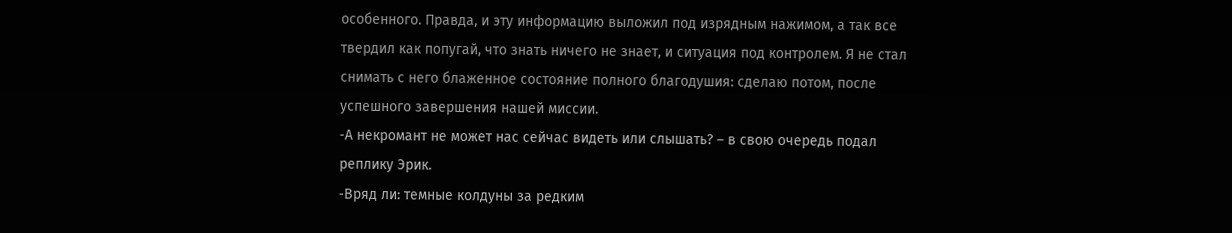особенного. Правда, и эту информацию выложил под изрядным нажимом, а так все твердил как попугай, что знать ничего не знает, и ситуация под контролем. Я не стал снимать с него блаженное состояние полного благодушия: сделаю потом, после успешного завершения нашей миссии.
‑А некромант не может нас сейчас видеть или слышать? – в свою очередь подал реплику Эрик.
‑Вряд ли: темные колдуны за редким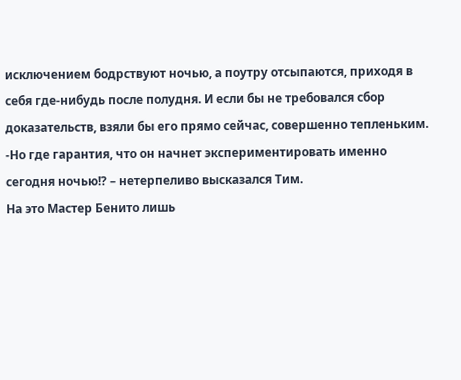исключением бодрствуют ночью, а поутру отсыпаются, приходя в себя где‑нибудь после полудня. И если бы не требовался сбор доказательств, взяли бы его прямо сейчас, совершенно тепленьким.
‑Но где гарантия, что он начнет экспериментировать именно сегодня ночью!? – нетерпеливо высказался Тим.
На это Мастер Бенито лишь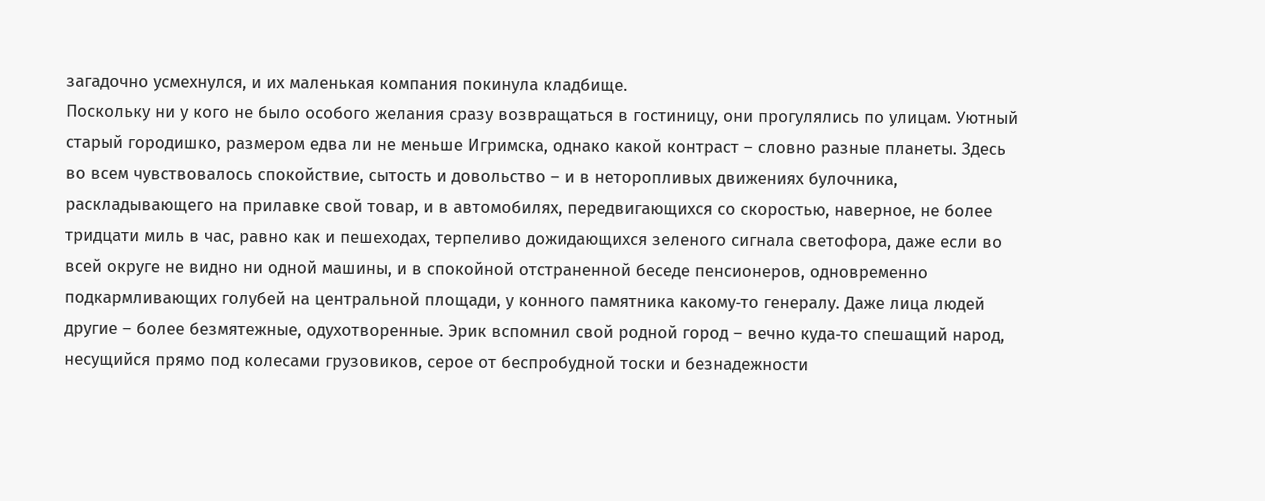загадочно усмехнулся, и их маленькая компания покинула кладбище.
Поскольку ни у кого не было особого желания сразу возвращаться в гостиницу, они прогулялись по улицам. Уютный старый городишко, размером едва ли не меньше Игримска, однако какой контраст – словно разные планеты. Здесь во всем чувствовалось спокойствие, сытость и довольство – и в неторопливых движениях булочника, раскладывающего на прилавке свой товар, и в автомобилях, передвигающихся со скоростью, наверное, не более тридцати миль в час, равно как и пешеходах, терпеливо дожидающихся зеленого сигнала светофора, даже если во всей округе не видно ни одной машины, и в спокойной отстраненной беседе пенсионеров, одновременно подкармливающих голубей на центральной площади, у конного памятника какому‑то генералу. Даже лица людей другие – более безмятежные, одухотворенные. Эрик вспомнил свой родной город – вечно куда‑то спешащий народ, несущийся прямо под колесами грузовиков, серое от беспробудной тоски и безнадежности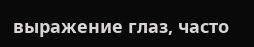выражение глаз, часто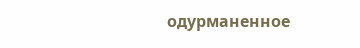одурманенное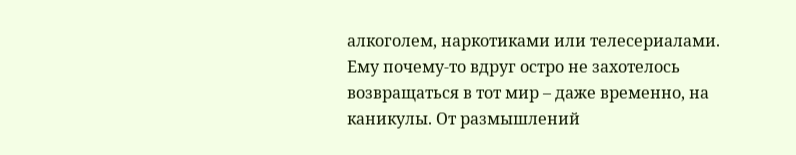алкоголем, наркотиками или телесериалами. Ему почему‑то вдруг остро не захотелось возвращаться в тот мир – даже временно, на каникулы. От размышлений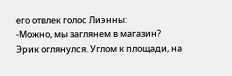его отвлек голос Лиэнны:
‑Можно, мы заглянем в магазин?
Эрик оглянулся. Углом к площади, на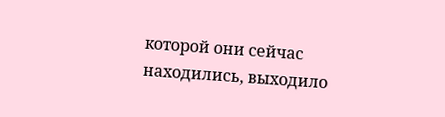которой они сейчас находились, выходило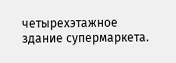четырехэтажное здание супермаркета.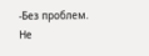‑Без проблем. Не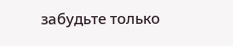забудьте только